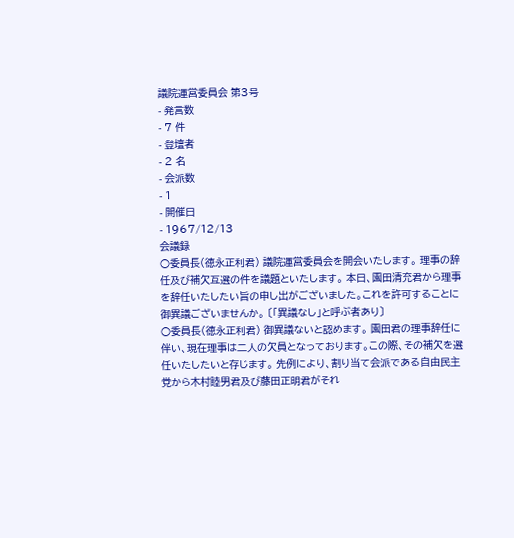議院運営委員会 第3号
- 発言数
- 7 件
- 登壇者
- 2 名
- 会派数
- 1
- 開催日
- 1967/12/13
会議録
○委員長(徳永正利君) 議院運営委員会を開会いたします。 理事の辞任及び補欠互選の件を議題といたします。 本日、園田清充君から理事を辞任いたしたい旨の申し出がございました。これを許可することに御異議ございませんか。 〔「異議なし」と呼ぶ者あり〕
○委員長(徳永正利君) 御異議ないと認めます。 園田君の理事辞任に伴い、現在理事は二人の欠員となっております。この際、その補欠を選任いたしたいと存じます。 先例により、割り当て会派である自由民主党から木村睦男君及び藤田正明君がそれ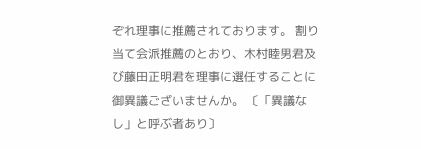ぞれ理事に推薦されております。 割り当て会派推薦のとおり、木村睦男君及び藤田正明君を理事に選任することに御異議ございませんか。 〔「異議なし」と呼ぶ者あり〕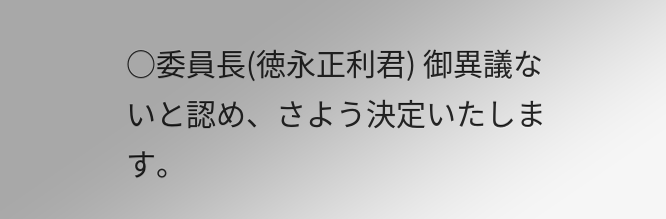○委員長(徳永正利君) 御異議ないと認め、さよう決定いたします。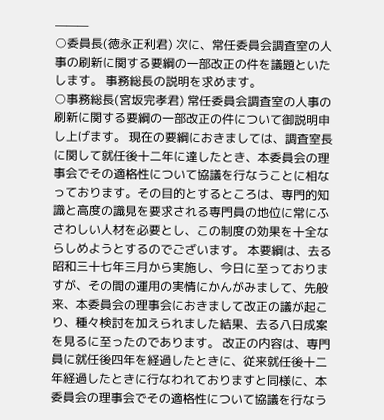———
○委員長(徳永正利君) 次に、常任委員会調査室の人事の刷新に関する要綱の一部改正の件を議題といたします。 事務総長の説明を求めます。
○事務総長(宮坂完孝君) 常任委員会調査室の人事の刷新に関する要綱の一部改正の件について御説明申し上げます。 現在の要綱におきましては、調査室長に関して就任後十二年に達したとき、本委員会の理事会でその適格性について協議を行なうことに相なっております。その目的とするところは、専門的知識と高度の識見を要求される専門員の地位に常にふさわしい人材を必要とし、この制度の効果を十全ならしめようとするのでございます。 本要綱は、去る昭和三十七年三月から実施し、今日に至っておりますが、その間の運用の実情にかんがみまして、先般来、本委員会の理事会におきまして改正の議が起こり、種々検討を加えられました結果、去る八日成案を見るに至ったのであります。 改正の内容は、専門員に就任後四年を経過したときに、従来就任後十二年経過したときに行なわれておりますと同様に、本委員会の理事会でその適格性について協議を行なう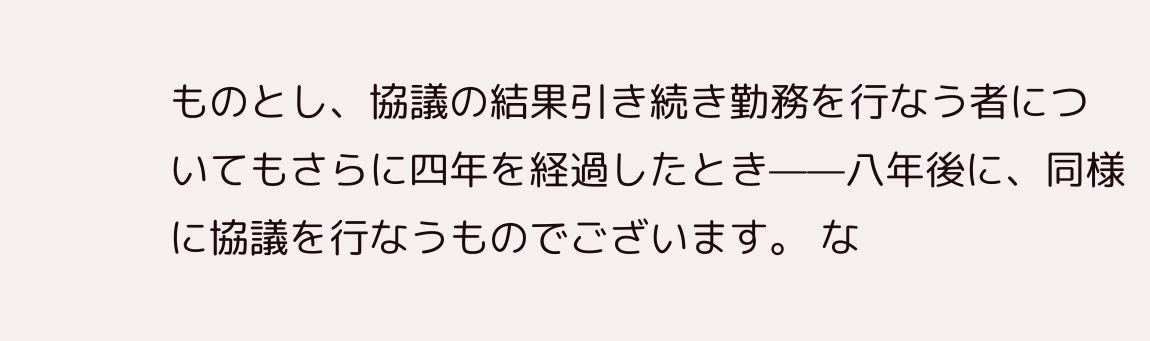ものとし、協議の結果引き続き勤務を行なう者についてもさらに四年を経過したとき——八年後に、同様に協議を行なうものでございます。 な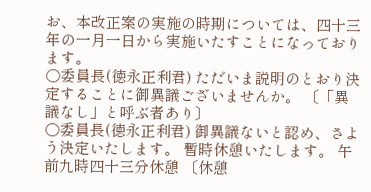お、本改正案の実施の時期については、四十三年の一月一日から実施いたすことになっております。
○委員長(徳永正利君) ただいま説明のとおり決定することに御異議ございませんか。 〔「異議なし」と呼ぶ者あり〕
○委員長(徳永正利君) 御異議ないと認め、さよう決定いたします。 暫時休憩いたします。 午前九時四十三分休憩 〔休憩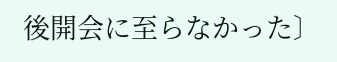後開会に至らなかった〕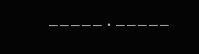—————・—————